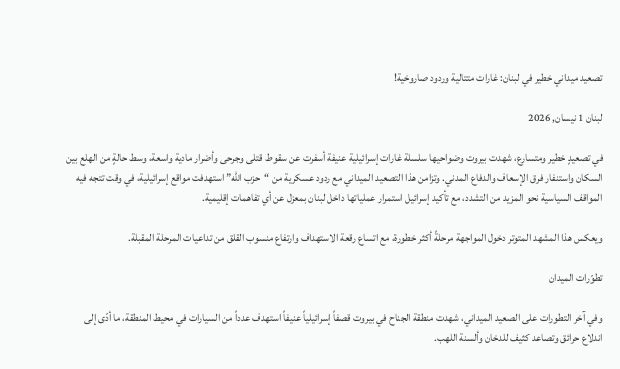تصعيد ميداني خطير في لبنان: غارات متتالية وردود صاروخية!

لبنان 1 نيسان, 2026

في تصعيدٍ خطير ومتسارع، شهدت بيروت وضواحيها سلسلة غارات إسرائيلية عنيفة أسفرت عن سقوط قتلى وجرحى وأضرار مادية واسعة، وسط حالةٍ من الهلع بين السكان واستنفار فرق الإسعاف والدفاع المدني. وتزامن هذا التصعيد الميداني مع ردود عسكرية من “حزب الله” استهدفت مواقع إسرائيلية، في وقت تتجه فيه المواقف السياسية نحو المزيد من التشدد، مع تأكيد إسرائيل استمرار عملياتها داخل لبنان بمعزل عن أي تفاهمات إقليمية.

ويعكس هذا المشهد المتوتر دخول المواجهة مرحلةً أكثر خطورة، مع اتساع رقعة الاستهداف وارتفاع منسوب القلق من تداعيات المرحلة المقبلة.

تطوّرات الميدان

وفي آخر التطورات على الصعيد الميداني، شهدت منطقة الجناح في بيروت قصفاً إسرائيلياً عنيفاً استهدف عدداً من السيارات في محيط المنطقة، ما أدّى إلى اندلاع حرائق وتصاعد كثيف للدخان وألسنة اللهب.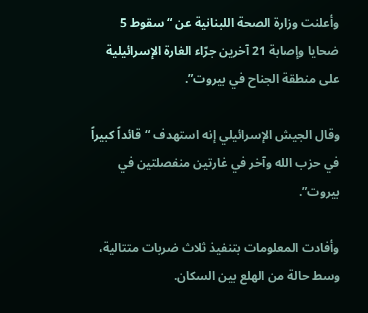وأعلنت وزارة الصحة اللبنانية عن “سقوط 5 ضحايا وإصابة 21 آخرين جرّاء الغارة الإسرائيلية على منطقة الجناح في بيروت”.

وقال الجيش الإسرائيلي إنه استهدف “قائداً كبيراً في حزب الله وآخر في غارتين منفصلتين في بيروت”.

وأفادت المعلومات بتنفيذ ثلاث ضربات متتالية، وسط حالة من الهلع بين السكان.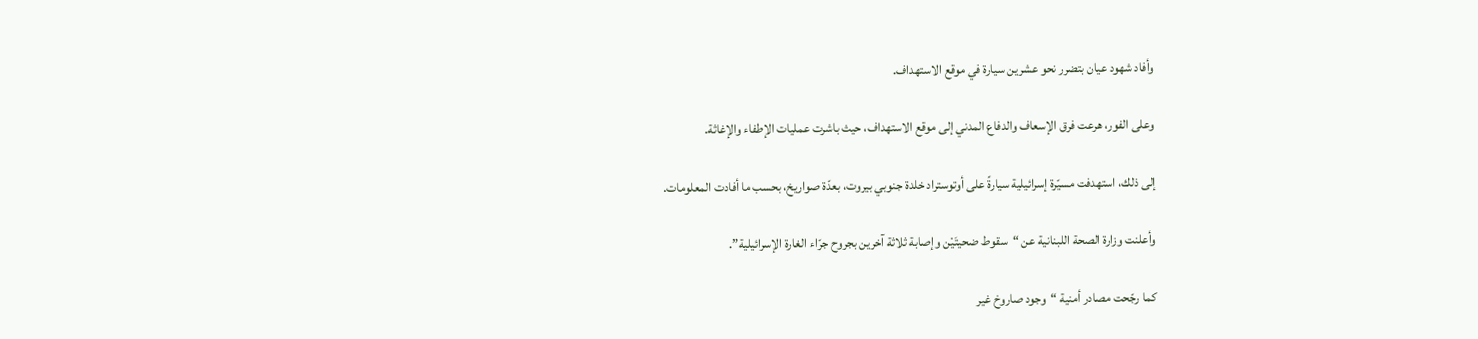وأفاد شهود عيان بتضرر نحو عشرين سيارة في موقع الاستهداف.

وعلى الفور، هرعت فرق الإسعاف والدفاع المدني إلى موقع الاستهداف، حيث باشرت عمليات الإطفاء والإغاثة.

إلى ذلك، استهدفت مسيّرة إسرائيلية سيارةً على أوتوستراد خلدة جنوبي بيروت، بعدّة صواريخ، بحسب ما أفادت المعلومات.

وأعلنت وزارة الصحة اللبنانية عن “سقوط ضحيتَيْن وإصابة ثلاثة آخرين بجروح جرّاء الغارة الإسرائيلية”.

كما رجّحت مصادر أمنية “وجود صاروخ غير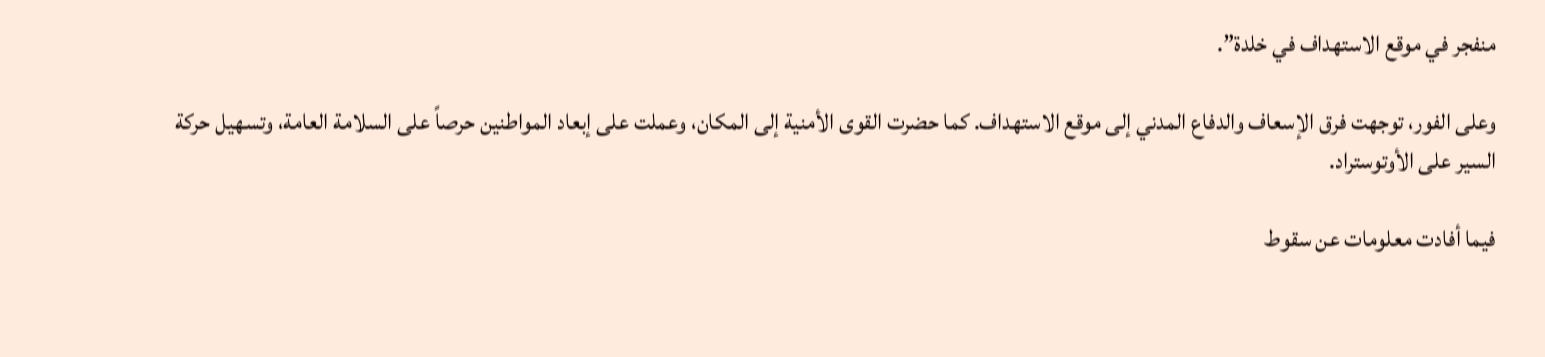منفجر في موقع الاستهداف في خلدة”.

وعلى الفور، توجهت فرق الإسعاف والدفاع المدني إلى موقع الاستهداف. كما حضرت القوى الأمنية إلى المكان، وعملت على إبعاد المواطنين حرصاً على السلامة العامة، وتسهيل حركة السير على الأوتوستراد.

فيما أفادت معلومات عن سقوط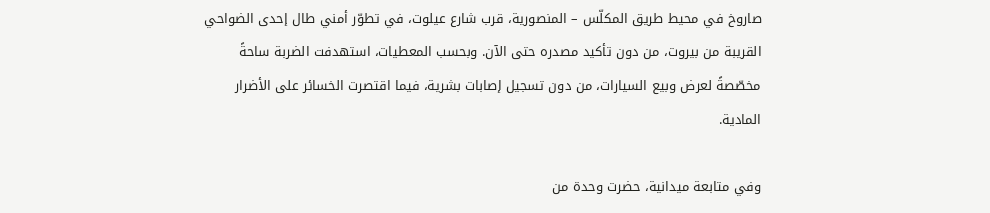صاروخ في محيط طريق المكلّس – المنصورية، قرب شارع عيلوت، في تطوّر أمني طال إحدى الضواحي القريبة من بيروت، من دون تأكيد مصدره حتى الآن. وبحسب المعطيات، استهدفت الضربة ساحةً مخصّصةً لعرض وبيع السيارات، من دون تسجيل إصابات بشرية، فيما اقتصرت الخسائر على الأضرار المادية.

وفي متابعة ميدانية، حضرت وحدة من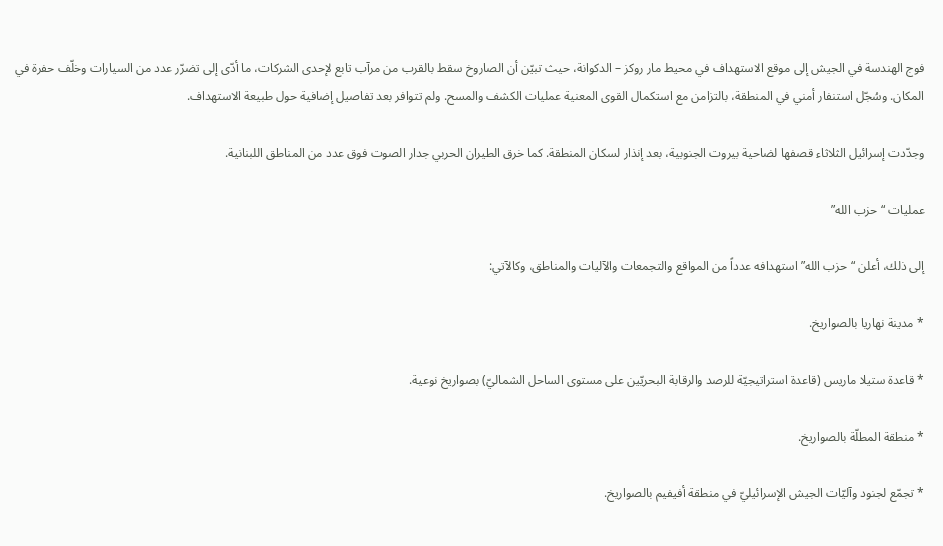فوج الهندسة في الجيش إلى موقع الاستهداف في محيط مار روكز – الدكوانة، حيث تبيّن أن الصاروخ سقط بالقرب من مرآب تابع لإحدى الشركات، ما أدّى إلى تضرّر عدد من السيارات وخلّف حفرة في المكان. وسُجّل استنفار أمني في المنطقة، بالتزامن مع استكمال القوى المعنية عمليات الكشف والمسح. ولم تتوافر بعد تفاصيل إضافية حول طبيعة الاستهداف.

وجدّدت إسرائيل الثلاثاء قصفها لضاحية بيروت الجنوبية، بعد إنذار لسكان المنطقة. كما خرق الطيران الحربي جدار الصوت فوق عدد من المناطق اللبنانية.

عمليات “حزب الله”

إلى ذلك، أعلن “حزب الله” استهدافه عدداً من المواقع والتجمعات والآليات والمناطق، وكالآتي:

* مدينة نهاريا بالصواريخ.

* قاعدة ستيلا ماريس (قاعدة استراتيجيّة للرصد والرقابة البحريّين على مستوى الساحل الشماليّ) بصواريخ نوعية.

* منطقة المطلّة بالصواريخ.

* تجمّع لجنود وآليّات الجيش الإسرائيليّ في منطقة أفيفيم بالصواريخ.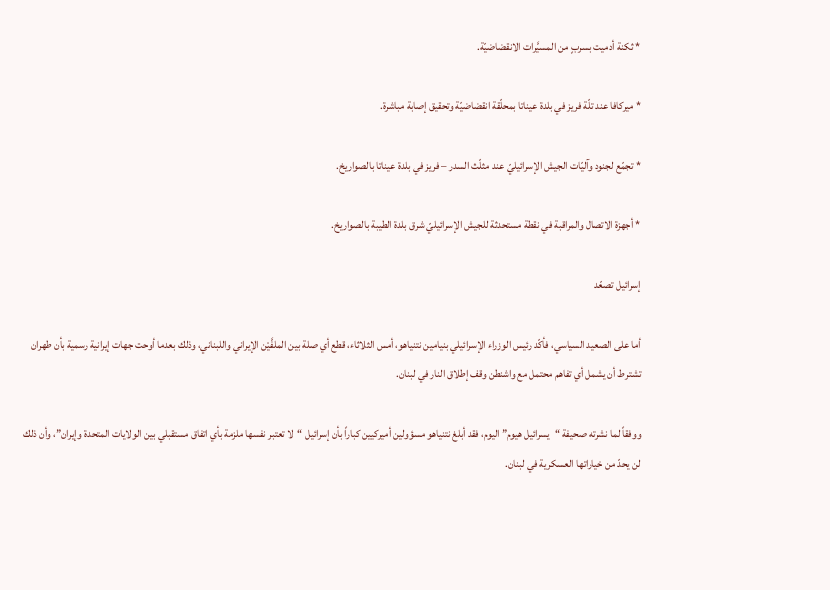* ثكنة أدميت بسربٍ من المسيَّرات الانقضاضيّة.

* ميركافا عند تلّة فريز في بلدة عيناتا بمحلّقة انقضاضيّة وتحقيق إصابة مباشرة.

* تجمّع لجنود وآليّات الجيش الإسرائيليّ عند مثلّث السدر – فريز في بلدة عيناتا بالصواريخ.

* أجهزة الاتصال والمراقبة في نقطة مستحدثة للجيش الإسرائيليّ شرق بلدة الطيبة بالصواريخ.

إسرائيل تصعّد

أما على الصعيد السياسي، فأكّد رئيس الوزراء الإسرائيلي بنيامين نتنياهو، أمس الثلاثاء، قطع أي صلة بين الملفَّيْن الإيراني واللبناني، وذلك بعدما أوحت جهات إيرانية رسمية بأن طهران تشترط أن يشمل أي تفاهم محتمل مع واشنطن وقف إطلاق النار في لبنان.

ووفقاً لما نشرته صحيفة “يسرائيل هيوم” اليوم، فقد أبلغ نتنياهو مسؤولين أميركيين كباراً بأن إسرائيل “لا تعتبر نفسها ملزمة بأي اتفاق مستقبلي بين الولايات المتحدة وإيران”، وأن ذلك لن يحدّ من خياراتها العسكرية في لبنان.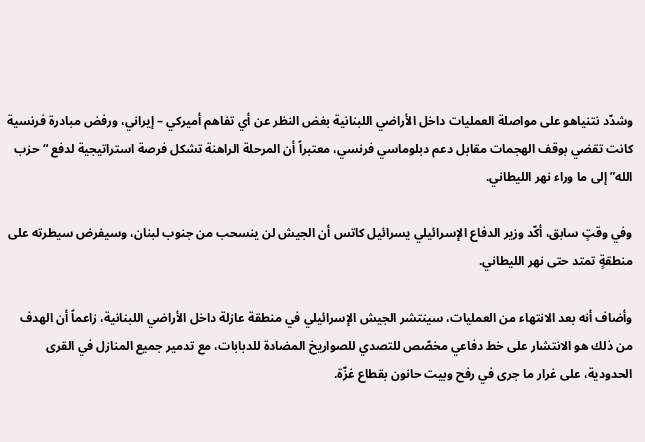وشدّد نتنياهو على مواصلة العمليات داخل الأراضي اللبنانية بغض النظر عن أي تفاهم أميركي – إيراني، ورفض مبادرة فرنسية كانت تقضي بوقف الهجمات مقابل دعم دبلوماسي فرنسي، معتبراً أن المرحلة الراهنة تشكل فرصة استراتيجية لدفع “حزب الله” إلى ما وراء نهر الليطاني.

وفي وقتٍ سابق، أكّد وزير الدفاع الإسرائيلي يسرائيل كاتس أن الجيش لن ينسحب من جنوب لبنان، وسيفرض سيطرته على منطقةٍ تمتد حتى نهر الليطاني.

وأضاف أنه بعد الانتهاء من العمليات، سينتشر الجيش الإسرائيلي في منطقة عازلة داخل الأراضي اللبنانية، زاعماً أن الهدف من ذلك هو الانتشار على خط دفاعي مخصّص للتصدي للصواريخ المضادة للدبابات، مع تدمير جميع المنازل في القرى الحدودية، على غرار ما جرى في رفح وبيت حانون بقطاع غزّة.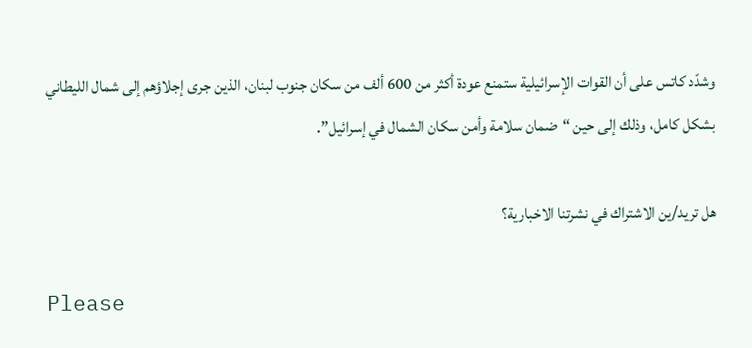وشدّد كاتس على أن القوات الإسرائيلية ستمنع عودة أكثر من 600 ألف من سكان جنوب لبنان، الذين جرى إجلاؤهم إلى شمال الليطاني بشكل كامل، وذلك إلى حين “ضمان سلامة وأمن سكان الشمال في إسرائيل”.

هل تريد/ين الاشتراك في نشرتنا الاخبارية؟

Please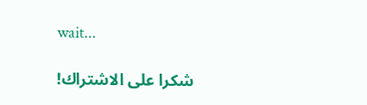wait...

شكرا على الاشتراك!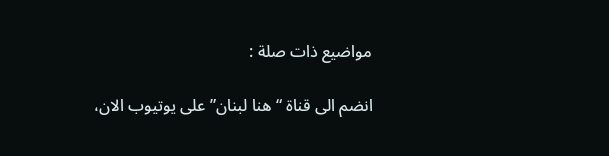مواضيع ذات صلة :

انضم الى قناة “هنا لبنان” على يوتيوب الان،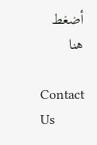أضغط هنا

Contact Us